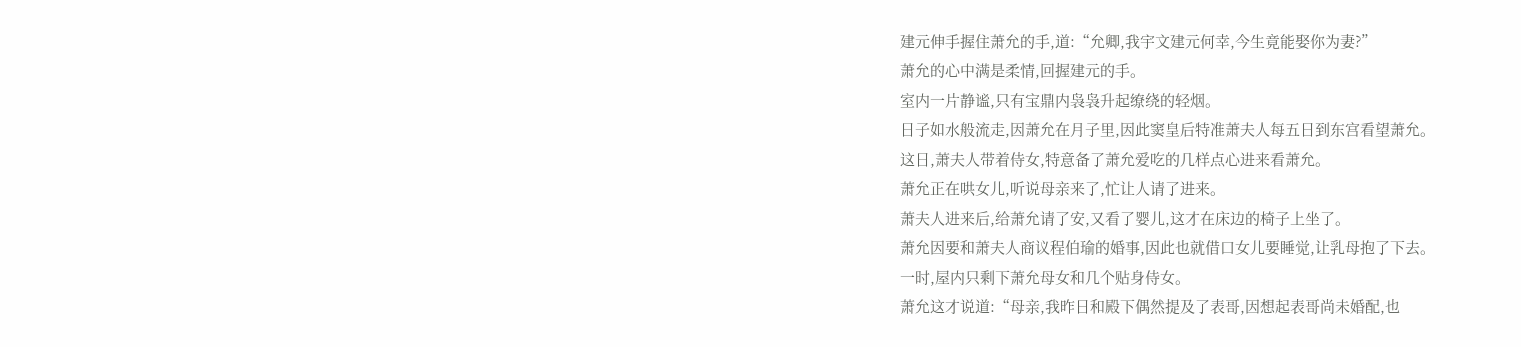建元伸手握住萧允的手,道:“允卿,我宇文建元何幸,今生竟能娶你为妻?”
萧允的心中满是柔情,回握建元的手。
室内一片静谧,只有宝鼎内袅袅升起缭绕的轻烟。
日子如水般流走,因萧允在月子里,因此窦皇后特准萧夫人每五日到东宫看望萧允。
这日,萧夫人带着侍女,特意备了萧允爱吃的几样点心进来看萧允。
萧允正在哄女儿,听说母亲来了,忙让人请了进来。
萧夫人进来后,给萧允请了安,又看了婴儿,这才在床边的椅子上坐了。
萧允因要和萧夫人商议程伯瑜的婚事,因此也就借口女儿要睡觉,让乳母抱了下去。
一时,屋内只剩下萧允母女和几个贴身侍女。
萧允这才说道:“母亲,我昨日和殿下偶然提及了表哥,因想起表哥尚未婚配,也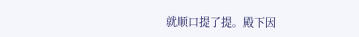就顺口提了提。殿下因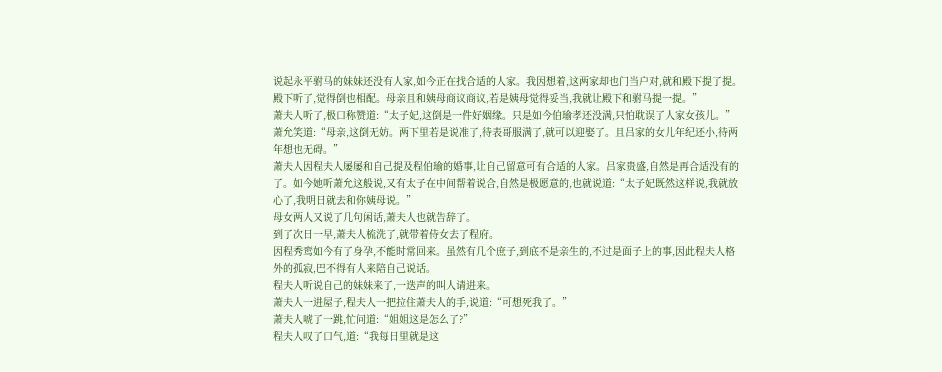说起永平驸马的妹妹还没有人家,如今正在找合适的人家。我因想着,这两家却也门当户对,就和殿下提了提。殿下听了,觉得倒也相配。母亲且和姨母商议商议,若是姨母觉得妥当,我就让殿下和驸马提一提。”
萧夫人听了,极口称赞道:“太子妃,这倒是一件好姻缘。只是如今伯瑜孝还没满,只怕耽误了人家女孩儿。”
萧允笑道:“母亲,这倒无妨。两下里若是说准了,待表哥服满了,就可以迎娶了。且吕家的女儿年纪还小,待两年想也无碍。”
萧夫人因程夫人屡屡和自己提及程伯瑜的婚事,让自己留意可有合适的人家。吕家贵盛,自然是再合适没有的了。如今她听萧允这般说,又有太子在中间帮着说合,自然是极愿意的,也就说道:“太子妃既然这样说,我就放心了,我明日就去和你姨母说。”
母女两人又说了几句闲话,萧夫人也就告辞了。
到了次日一早,萧夫人梳洗了,就带着侍女去了程府。
因程秀鸾如今有了身孕,不能时常回来。虽然有几个庶子,到底不是亲生的,不过是面子上的事,因此程夫人格外的孤寂,巴不得有人来陪自己说话。
程夫人听说自己的妹妹来了,一迭声的叫人请进来。
萧夫人一进屋子,程夫人一把拉住萧夫人的手,说道:“可想死我了。”
萧夫人唬了一跳,忙问道:“姐姐这是怎么了?”
程夫人叹了口气,道:“我每日里就是这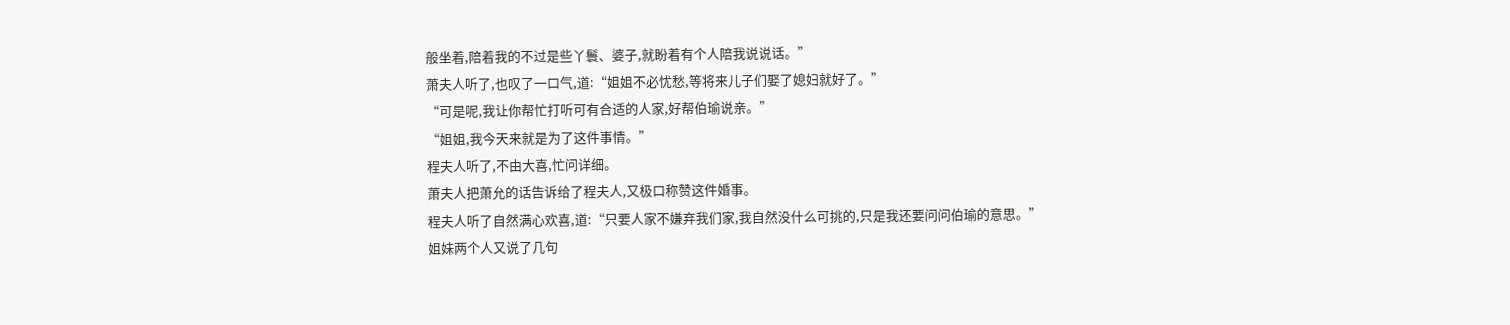般坐着,陪着我的不过是些丫鬟、婆子,就盼着有个人陪我说说话。”
萧夫人听了,也叹了一口气,道:“姐姐不必忧愁,等将来儿子们娶了媳妇就好了。”
“可是呢,我让你帮忙打听可有合适的人家,好帮伯瑜说亲。”
“姐姐,我今天来就是为了这件事情。”
程夫人听了,不由大喜,忙问详细。
萧夫人把萧允的话告诉给了程夫人,又极口称赞这件婚事。
程夫人听了自然满心欢喜,道:“只要人家不嫌弃我们家,我自然没什么可挑的,只是我还要问问伯瑜的意思。”
姐妹两个人又说了几句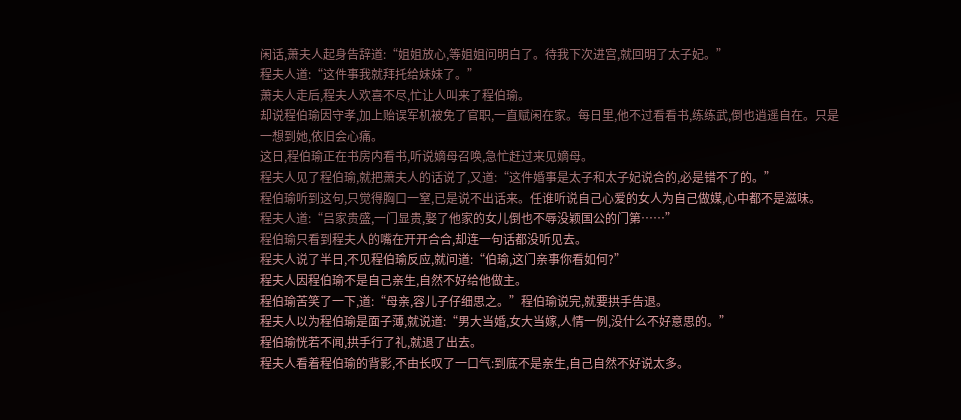闲话,萧夫人起身告辞道:“姐姐放心,等姐姐问明白了。待我下次进宫,就回明了太子妃。”
程夫人道:“这件事我就拜托给妹妹了。”
萧夫人走后,程夫人欢喜不尽,忙让人叫来了程伯瑜。
却说程伯瑜因守孝,加上贻误军机被免了官职,一直赋闲在家。每日里,他不过看看书,练练武,倒也逍遥自在。只是一想到她,依旧会心痛。
这日,程伯瑜正在书房内看书,听说嫡母召唤,急忙赶过来见嫡母。
程夫人见了程伯瑜,就把萧夫人的话说了,又道:“这件婚事是太子和太子妃说合的,必是错不了的。”
程伯瑜听到这句,只觉得胸口一窒,已是说不出话来。任谁听说自己心爱的女人为自己做媒,心中都不是滋味。
程夫人道:“吕家贵盛,一门显贵,娶了他家的女儿倒也不辱没颖国公的门第……”
程伯瑜只看到程夫人的嘴在开开合合,却连一句话都没听见去。
程夫人说了半日,不见程伯瑜反应,就问道:“伯瑜,这门亲事你看如何?”
程夫人因程伯瑜不是自己亲生,自然不好给他做主。
程伯瑜苦笑了一下,道:“母亲,容儿子仔细思之。”程伯瑜说完,就要拱手告退。
程夫人以为程伯瑜是面子薄,就说道:“男大当婚,女大当嫁,人情一例,没什么不好意思的。”
程伯瑜恍若不闻,拱手行了礼,就退了出去。
程夫人看着程伯瑜的背影,不由长叹了一口气:到底不是亲生,自己自然不好说太多。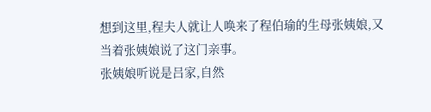想到这里,程夫人就让人唤来了程伯瑜的生母张姨娘,又当着张姨娘说了这门亲事。
张姨娘听说是吕家,自然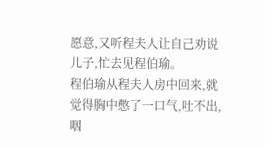愿意,又听程夫人让自己劝说儿子,忙去见程伯瑜。
程伯瑜从程夫人房中回来,就觉得胸中憋了一口气,吐不出,咽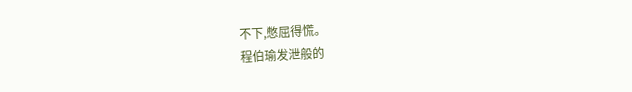不下,憋屈得慌。
程伯瑜发泄般的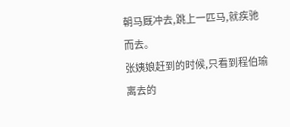朝马厩冲去,跳上一匹马,就疾驰而去。
张姨娘赶到的时候,只看到程伯瑜离去的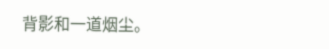背影和一道烟尘。